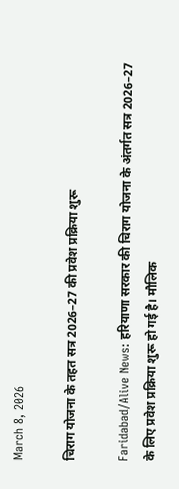March 8, 2026

चिराग योजना के तहत सत्र 2026–27 की प्रवेश प्रक्रिया शुरू

Faridabad/Alive News: हरियाणा सरकार की चिराग योजना के अंतर्गत सत्र 2026–27 के लिए प्रवेश प्रक्रिया शुरू हो गई है। मौलिक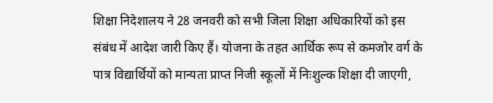शिक्षा निदेशालय ने 28 जनवरी को सभी जिला शिक्षा अधिकारियों को इस संबंध में आदेश जारी किए हैं। योजना के तहत आर्थिक रूप से कमजोर वर्ग के पात्र विद्यार्थियों को मान्यता प्राप्त निजी स्कूलों में निःशुल्क शिक्षा दी जाएगी,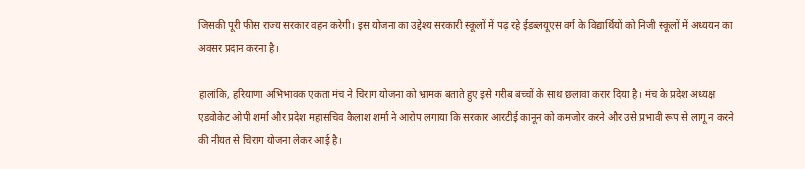जिसकी पूरी फीस राज्य सरकार वहन करेगी। इस योजना का उद्देश्य सरकारी स्कूलों में पढ़ रहे ईडब्लयूएस वर्ग के विद्यार्थियों को निजी स्कूलों में अध्ययन का अवसर प्रदान करना है।

हालांकि, हरियाणा अभिभावक एकता मंच ने चिराग योजना को भ्रामक बताते हुए इसे गरीब बच्चों के साथ छलावा करार दिया है। मंच के प्रदेश अध्यक्ष एडवोकेट ओपी शर्मा और प्रदेश महासचिव कैलाश शर्मा ने आरोप लगाया कि सरकार आरटीई कानून को कमजोर करने और उसे प्रभावी रूप से लागू न करने की नीयत से चिराग योजना लेकर आई है।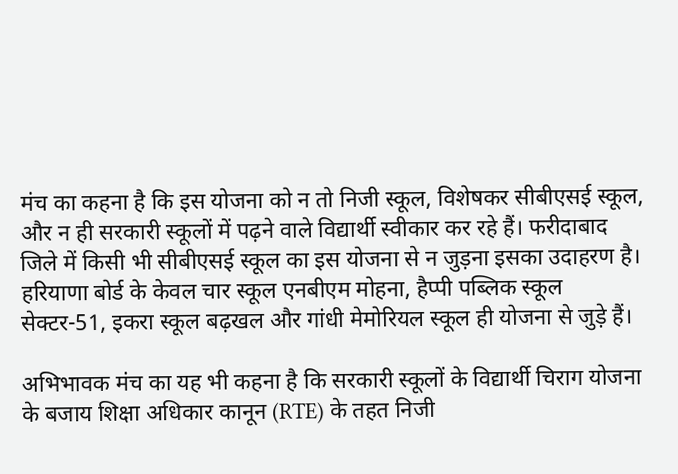मंच का कहना है कि इस योजना को न तो निजी स्कूल, विशेषकर सीबीएसई स्कूल, और न ही सरकारी स्कूलों में पढ़ने वाले विद्यार्थी स्वीकार कर रहे हैं। फरीदाबाद जिले में किसी भी सीबीएसई स्कूल का इस योजना से न जुड़ना इसका उदाहरण है। हरियाणा बोर्ड के केवल चार स्कूल एनबीएम मोहना, हैप्पी पब्लिक स्कूल सेक्टर-51, इकरा स्कूल बढ़खल और गांधी मेमोरियल स्कूल ही योजना से जुड़े हैं।

अभिभावक मंच का यह भी कहना है कि सरकारी स्कूलों के विद्यार्थी चिराग योजना के बजाय शिक्षा अधिकार कानून (RTE) के तहत निजी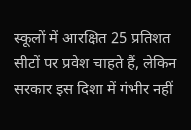स्कूलों में आरक्षित 25 प्रतिशत सीटों पर प्रवेश चाहते हैं, लेकिन सरकार इस दिशा में गंभीर नहीं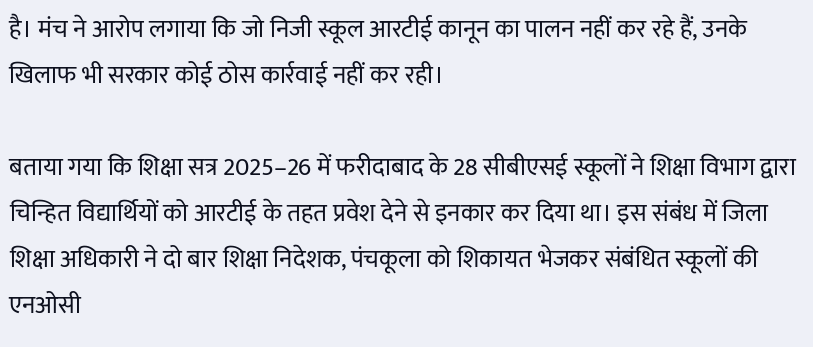है। मंच ने आरोप लगाया कि जो निजी स्कूल आरटीई कानून का पालन नहीं कर रहे हैं, उनके खिलाफ भी सरकार कोई ठोस कार्रवाई नहीं कर रही।

बताया गया कि शिक्षा सत्र 2025–26 में फरीदाबाद के 28 सीबीएसई स्कूलों ने शिक्षा विभाग द्वारा चिन्हित विद्यार्थियों को आरटीई के तहत प्रवेश देने से इनकार कर दिया था। इस संबंध में जिला शिक्षा अधिकारी ने दो बार शिक्षा निदेशक, पंचकूला को शिकायत भेजकर संबंधित स्कूलों की एनओसी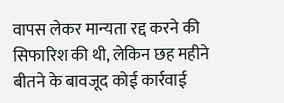वापस लेकर मान्यता रद्द करने की सिफारिश की थी, लेकिन छह महीने बीतने के बावजूद कोई कार्रवाई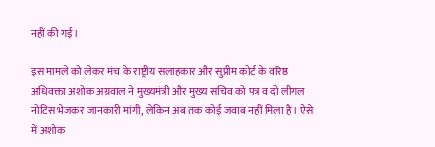नहीं की गई।

इस मामले को लेकर मंच के राष्ट्रीय सलाहकार और सुप्रीम कोर्ट के वरिष्ठ अधिवक्ता अशोक अग्रवाल ने मुख्यमंत्री और मुख्य सचिव को पत्र व दो लीगल नोटिस भेजकर जानकारी मांगी, लेकिन अब तक कोई जवाब नहीं मिला है। ऐसे में अशोक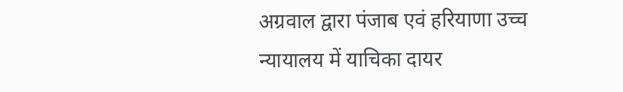अग्रवाल द्वारा पंजाब एवं हरियाणा उच्च न्यायालय में याचिका दायर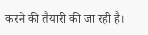करने की तैयारी की जा रही है।